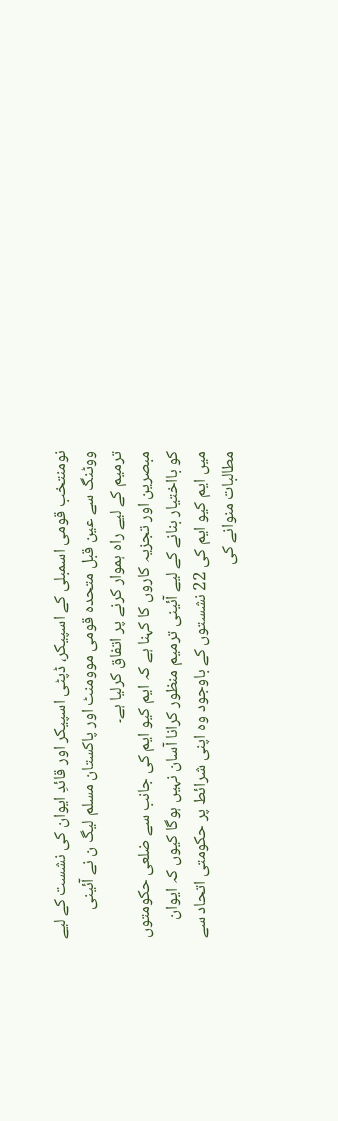نومنتخب قومی اسمبلی کے اسپیکر، ڈپٹی اسپیکر اور قائدِ ایوان کی نشست کے لیے ووٹنگ سے عین قبل متحدہ قومی موومنٹ اور پاکستان مسلم لیگ ن نے آئینی ترمیم کے لیے راہ ہموار کرنے پر اتفاق کرلیا ہے۔
مبصرین اور تجزیہ کاروں کا کہنا ہے کہ ایم کیو ایم کی جانب سے ضلعی حکومتوں کو بااختیار بنانے کے لیے آئینی ترمیم منظور کرانا آسان نہیں ہوگا کیوں کہ ایوان میں ایم کیو ایم کی 22 نشستوں کے باوجود وہ اپنی شرائط پر حکومتی اتحاد سے مطالبات منوانے کی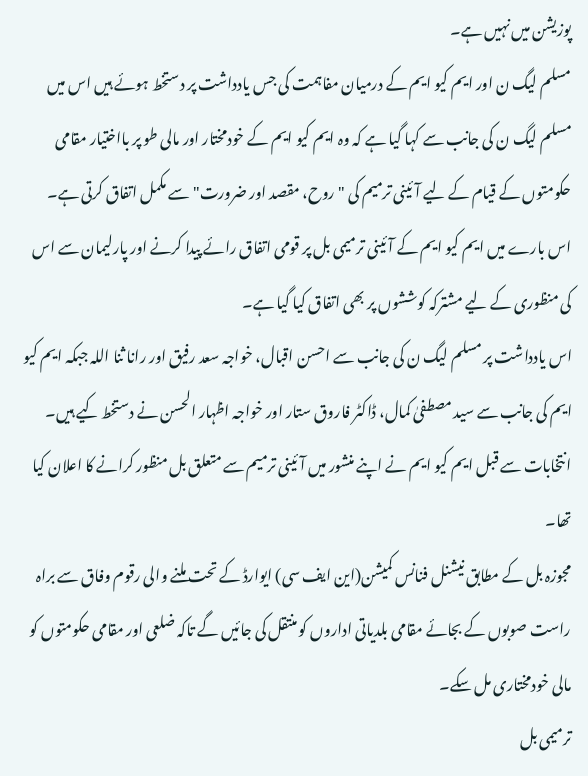پوزیشن میں نہیں ہے۔
مسلم لیگ ن اور ایم کیو ایم کے درمیان مفاہمت کی جس یادداشت پر دستخط ہوئے ہیں اس میں مسلم لیگ ن کی جانب سے کہا گیا ہے کہ وہ ایم کیو ایم کے خودمختار اور مالی طو پر بااختیار مقامی حکومتوں کے قیام کے لیے آئینی ترمیم کی "روح، مقصد اور ضرورت" سے مکمل اتفاق کرتی ہے۔
اس بارے میں ایم کیو ایم کے آئینی ترمیمی بل پر قومی اتفاق رائے پیدا کرنے اور پارلیمان سے اس کی منظوری کے لیے مشترکہ کوششوں پر بھی اتفاق کیا گیا ہے۔
اس یادداشت پر مسلم لیگ ن کی جانب سے احسن اقبال، خواجہ سعد رفیق اور رانا ثنا اللہ جبکہ ایم کیو ایم کی جانب سے سید مصطفیٰ کمال، ڈاکٹر فاروق ستار اور خواجہ اظہار الحسن نے دستخط کیے ہیں۔
انتخابات سے قبل ایم کیو ایم نے اپنے منشور میں آئینی ترمیم سے متعلق بل منظور کرانے کا اعلان کیا تھا۔
مجوزہ بل کے مطابق نیشنل فنانس کمیشن(این ایف سی) ایوارڈ کے تحت ملنے والی رقوم وفاق سے براہ راست صوبوں کے بجائے مقامی بلدیاتی اداروں کو منتقل کی جائیں گے تاکہ ضلعی اور مقامی حکومتوں کو مالی خودمختاری مل سکے۔
ترمیمی بل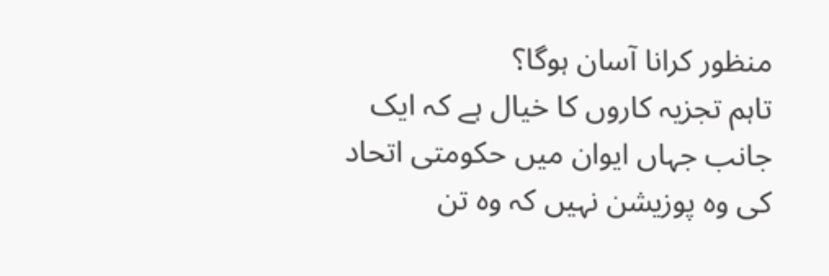منظور کرانا آسان ہوگا؟
تاہم تجزیہ کاروں کا خیال ہے کہ ایک جانب جہاں ایوان میں حکومتی اتحاد کی وہ پوزیشن نہیں کہ وہ تن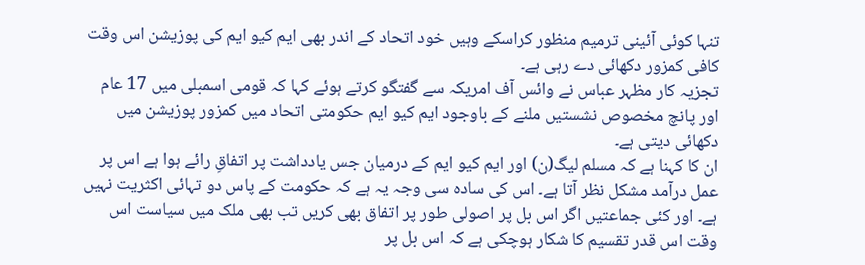تنہا کوئی آئینی ترمیم منظور کراسکے وہیں خود اتحاد کے اندر بھی ایم کیو ایم کی پوزیشن اس وقت کافی کمزور دکھائی دے رہی ہے۔
تجزیہ کار مظہر عباس نے وائس آف امریکہ سے گفتگو کرتے ہوئے کہا کہ قومی اسمبلی میں 17 عام اور پانچ مخصوص نشستیں ملنے کے باوجود ایم کیو ایم حکومتی اتحاد میں کمزور پوزیشن میں دکھائی دیتی ہے۔
ان کا کہنا ہے کہ مسلم لیگ(ن) اور ایم کیو ایم کے درمیان جس یادداشت پر اتفاقِ رائے ہوا ہے اس پر عمل درآمد مشکل نظر آتا ہے۔ اس کی سادہ سی وجہ یہ ہے کہ حکومت کے پاس دو تہائی اکثریت نہیں ہے۔ اور کئی جماعتیں اگر اس بل پر اصولی طور پر اتفاق بھی کریں تب بھی ملک میں سیاست اس وقت اس قدر تقسیم کا شکار ہوچکی ہے کہ اس بل پر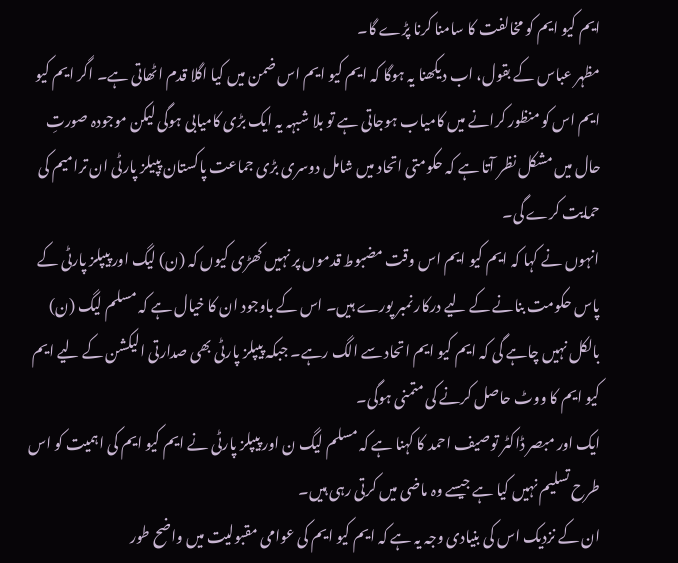ایم کیو ایم کو مخالفت کا سامنا کرنا پڑے گا۔
مظہر عباس کے بقول، اب دیکھنا یہ ہوگا کہ ایم کیو ایم اس ضمن میں کیا اگلا قدم اٹھاتی ہے۔ اگر ایم کیو ایم اس کو منظور کرانے میں کامیاب ہوجاتی ہے تو بلا شبہہ یہ ایک بڑی کامیابی ہوگی لیکن موجودہ صورتِ حال میں مشکل نظر آتا ہے کہ حکومتی اتحاد میں شامل دوسری بڑی جماعت پاکستان پپیلز پارٹی ان ترامیم کی حمایت کرے گی۔
انہوں نے کہا کہ ایم کیو ایم اس وقت مضبوط قدموں پر نہیں کھڑی کیوں کہ (ن) لیگ اور پیپلز پارٹی کے پاس حکومت بنانے کے لیے درکار نمبر پورے ہیں۔ اس کے باوجود ان کا خیال ہے کہ مسلم لیگ (ن) بالکل نہیں چاہے گی کہ ایم کیو ایم اتحاد سے الگ رہے۔ جبکہ پیپلز پارٹی بھی صدارتی الیکشن کے لیے ایم کیو ایم کا ووٹ حاصل کرنے کی متمنی ہوگی۔
ایک اور مبصر ڈاکٹر توصیف احمد کا کہنا ہے کہ مسلم لیگ ن اور پیپلز پارٹی نے ایم کیو ایم کی اہمیت کو اس طرح تسلیم نہیں کیا ہے جیسے وہ ماضی میں کرتی رہی ہیں۔
ان کے نزدیک اس کی بنیادی وجہ یہ ہے کہ ایم کیو ایم کی عوامی مقبولیت میں واضح طور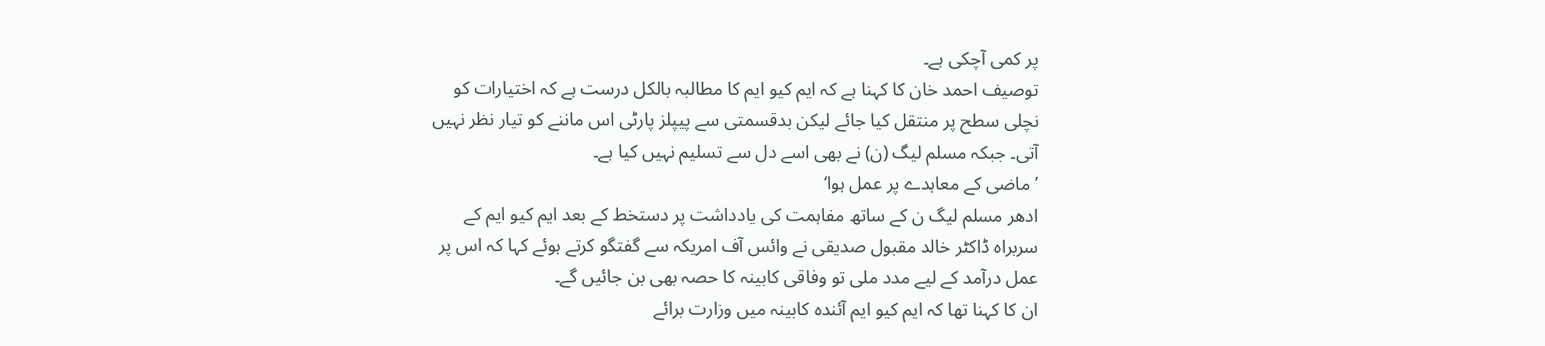پر کمی آچکی ہے۔
توصیف احمد خان کا کہنا ہے کہ ایم کیو ایم کا مطالبہ بالکل درست ہے کہ اختیارات کو نچلی سطح پر منتقل کیا جائے لیکن بدقسمتی سے پیپلز پارٹی اس ماننے کو تیار نظر نہیں آتی۔ جبکہ مسلم لیگ (ن) نے بھی اسے دل سے تسلیم نہیں کیا ہے۔
’ماضی کے معاہدے پر عمل ہوا‘
ادھر مسلم لیگ ن کے ساتھ مفاہمت کی یادداشت پر دستخط کے بعد ایم کیو ایم کے سربراہ ڈاکٹر خالد مقبول صدیقی نے وائس آف امریکہ سے گفتگو کرتے ہوئے کہا کہ اس پر عمل درآمد کے لیے مدد ملی تو وفاقی کابینہ کا حصہ بھی بن جائیں گے۔
ان کا کہنا تھا کہ ایم کیو ایم آئندہ کابینہ میں وزارت برائے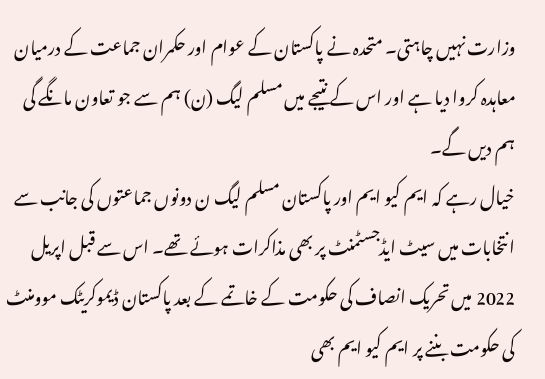وزارت نہیں چاہتی۔ متحدہ نے پاکستان کے عوام اور حکمران جماعت کے درمیان معاہدہ کروا دیا ہے اور اس کے نتیجے میں مسلم لیگ (ن) ہم سے جو تعاون مانگے گی ہم دیں گے۔
خیال رہے کہ ایم کیو ایم اور پاکستان مسلم لیگ ن دونوں جماعتوں کی جانب سے انتخابات میں سیٹ ایڈجسٹمنٹ پر بھی مذاکرات ہوئے تھے۔ اس سے قبل اپریل 2022 میں تحریک انصاف کی حکومت کے خاتمے کے بعد پاکستان ڈیموکریٹک موومنٹ کی حکومت بننے پر ایم کیو ایم بھی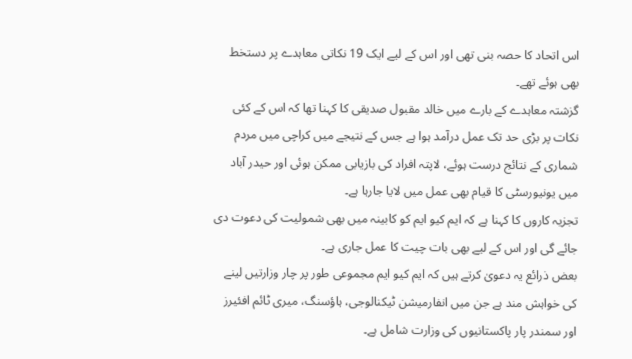اس اتحاد کا حصہ بنی تھی اور اس کے لیے ایک 19 نکاتی معاہدے پر دستخط بھی ہوئے تھے۔
گزشتہ معاہدے کے بارے میں خالد مقبول صدیقی کا کہنا تھا کہ اس کے کئی نکات پر بڑی حد تک عمل درآمد ہوا ہے جس کے نتیجے میں کراچی میں مردم شماری کے نتائج درست ہوئے، لاپتہ افراد کی بازیابی ممکن ہوئی اور حیدر آباد میں یونیورسٹی کا قیام بھی عمل میں لایا جارہا ہے۔
تجزیہ کاروں کا کہنا ہے کہ ایم کیو ایم کو کابینہ میں بھی شمولیت کی دعوت دی جائے گی اور اس کے لیے بھی بات چیت کا عمل جاری ہے۔
بعض ذرائع یہ دعویٰ کرتے ہیں کہ ایم کیو ایم مجموعی طور پر چار وزارتیں لینے کی خواہش مند ہے جن میں انفارمیشن ٹیکنالوجی، ہاؤسنگ، میری ٹائم افئیرز اور سمندر پار پاکستانیوں کی وزارت شامل ہے۔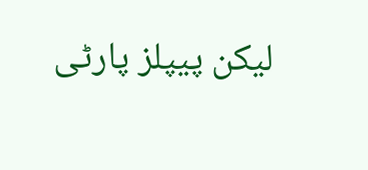لیکن پیپلز پارٹی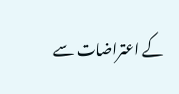کے اعتراضات سے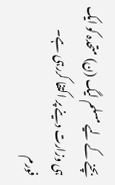بچنے کے لیے مسلم لیگ (ن) متحدہ کو ایک ہی وزارت دینے پر اکتفا کررہی ہے۔
فورم